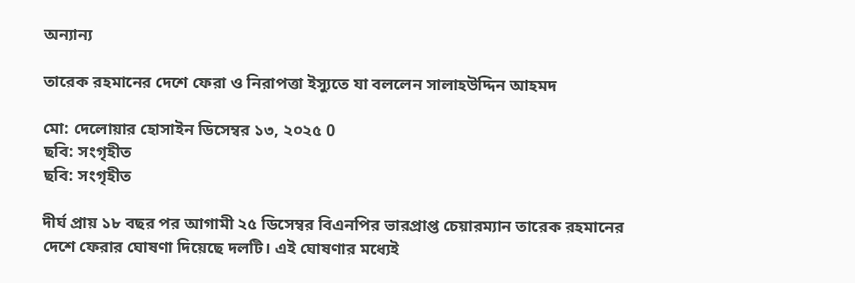অন্যান্য

তারেক রহমানের দেশে ফেরা ও নিরাপত্তা ইস্যুতে যা বললেন সালাহউদ্দিন আহমদ

মো: দেলোয়ার হোসাইন ডিসেম্বর ১৩, ২০২৫ 0
ছবি: সংগৃহীত
ছবি: সংগৃহীত

দীর্ঘ প্রায় ১৮ বছর পর আগামী ২৫ ডিসেম্বর বিএনপির ভারপ্রাপ্ত চেয়ারম্যান তারেক রহমানের দেশে ফেরার ঘোষণা দিয়েছে দলটি। এই ঘোষণার মধ্যেই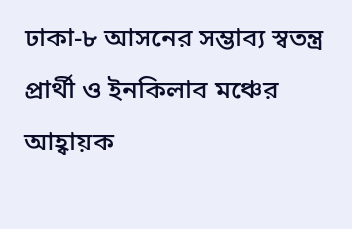ঢাকা-৮ আসনের সম্ভাব্য স্বতন্ত্র প্রার্থী ও ইনকিলাব মঞ্চের আহ্বায়ক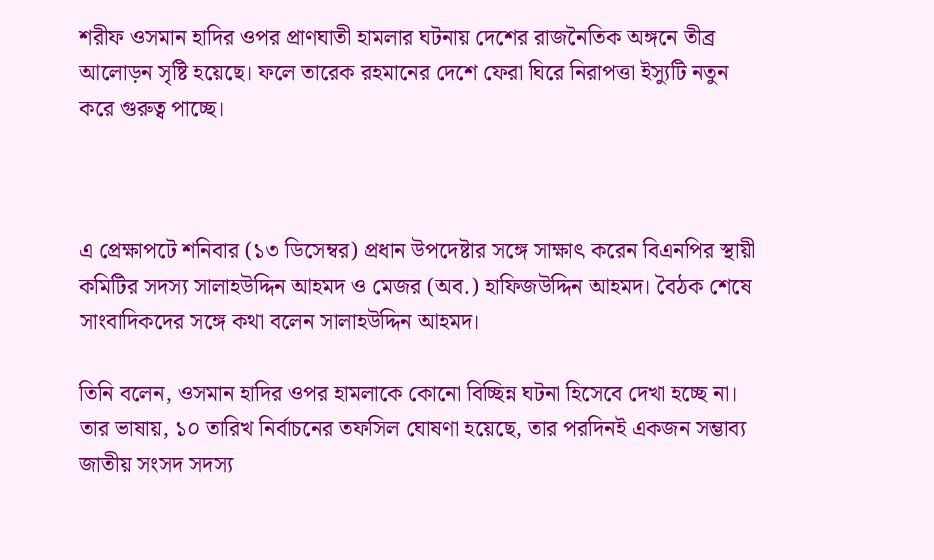শরীফ ওসমান হাদির ওপর প্রাণঘাতী হামলার ঘটনায় দেশের রাজনৈতিক অঙ্গনে তীব্র আলোড়ন সৃষ্টি হয়েছে। ফলে তারেক রহমানের দেশে ফেরা ঘিরে নিরাপত্তা ইস্যুটি নতুন করে গুরুত্ব পাচ্ছে।



এ প্রেক্ষাপটে শনিবার (১৩ ডিসেম্বর) প্রধান উপদেষ্টার সঙ্গে সাক্ষাৎ করেন বিএনপির স্থায়ী কমিটির সদস্য সালাহউদ্দিন আহমদ ও মেজর (অব.) হাফিজউদ্দিন আহমদ। বৈঠক শেষে সাংবাদিকদের সঙ্গে কথা বলেন সালাহউদ্দিন আহমদ।

তিনি বলেন, ওসমান হাদির ওপর হামলাকে কোনো বিচ্ছিন্ন ঘটনা হিসেবে দেখা হচ্ছে না। তার ভাষায়, ১০ তারিখ নির্বাচনের তফসিল ঘোষণা হয়েছে, তার পরদিনই একজন সম্ভাব্য জাতীয় সংসদ সদস্য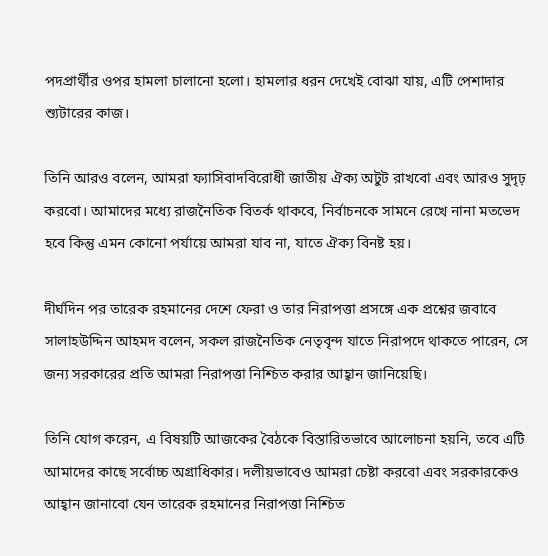পদপ্রার্থীর ওপর হামলা চালানো হলো। হামলার ধরন দেখেই বোঝা যায়, এটি পেশাদার শ্যুটারের কাজ।

তিনি আরও বলেন, আমরা ফ্যাসিবাদবিরোধী জাতীয় ঐক্য অটুট রাখবো এবং আরও সুদৃঢ় করবো। আমাদের মধ্যে রাজনৈতিক বিতর্ক থাকবে, নির্বাচনকে সামনে রেখে নানা মতভেদ হবে কিন্তু এমন কোনো পর্যায়ে আমরা যাব না, যাতে ঐক্য বিনষ্ট হয়।

দীর্ঘদিন পর তারেক রহমানের দেশে ফেরা ও তার নিরাপত্তা প্রসঙ্গে এক প্রশ্নের জবাবে সালাহউদ্দিন আহমদ বলেন, সকল রাজনৈতিক নেতৃবৃন্দ যাতে নিরাপদে থাকতে পারেন, সে জন্য সরকারের প্রতি আমরা নিরাপত্তা নিশ্চিত করার আহ্বান জানিয়েছি।

তিনি যোগ করেন, এ বিষয়টি আজকের বৈঠকে বিস্তারিতভাবে আলোচনা হয়নি, তবে এটি আমাদের কাছে সর্বোচ্চ অগ্রাধিকার। দলীয়ভাবেও আমরা চেষ্টা করবো এবং সরকারকেও আহ্বান জানাবো যেন তারেক রহমানের নিরাপত্তা নিশ্চিত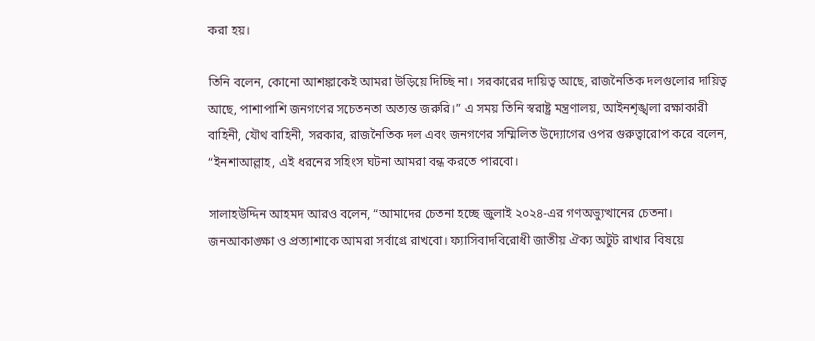করা হয়।

তিনি বলেন, কোনো আশঙ্কাকেই আমরা উড়িয়ে দিচ্ছি না। সরকারের দায়িত্ব আছে, রাজনৈতিক দলগুলোর দায়িত্ব আছে, পাশাপাশি জনগণের সচেতনতা অত্যন্ত জরুরি।” এ সময় তিনি স্বরাষ্ট্র মন্ত্রণালয়, আইনশৃঙ্খলা রক্ষাকারী বাহিনী, যৌথ বাহিনী, সরকার, রাজনৈতিক দল এবং জনগণের সম্মিলিত উদ্যোগের ওপর গুরুত্বারোপ করে বলেন, “ইনশাআল্লাহ, এই ধরনের সহিংস ঘটনা আমরা বন্ধ করতে পারবো।

সালাহউদ্দিন আহমদ আরও বলেন, “আমাদের চেতনা হচ্ছে জুলাই ২০২৪-এর গণঅভ্যুত্থানের চেতনা। জনআকাঙ্ক্ষা ও প্রত্যাশাকে আমরা সর্বাগ্রে রাখবো। ফ্যাসিবাদবিরোধী জাতীয় ঐক্য অটুট রাখার বিষয়ে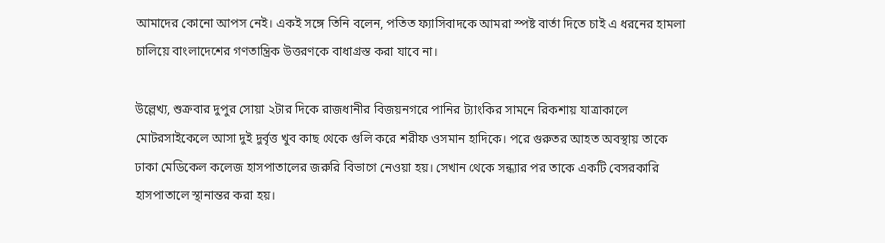আমাদের কোনো আপস নেই। একই সঙ্গে তিনি বলেন, পতিত ফ্যাসিবাদকে আমরা স্পষ্ট বার্তা দিতে চাই এ ধরনের হামলা চালিয়ে বাংলাদেশের গণতান্ত্রিক উত্তরণকে বাধাগ্রস্ত করা যাবে না।

উল্লেখ্য, শুক্রবার দুপুর সোয়া ২টার দিকে রাজধানীর বিজয়নগরে পানির ট্যাংকির সামনে রিকশায় যাত্রাকালে মোটরসাইকেলে আসা দুই দুর্বৃত্ত খুব কাছ থেকে গুলি করে শরীফ ওসমান হাদিকে। পরে গুরুতর আহত অবস্থায় তাকে ঢাকা মেডিকেল কলেজ হাসপাতালের জরুরি বিভাগে নেওয়া হয়। সেখান থেকে সন্ধ্যার পর তাকে একটি বেসরকারি হাসপাতালে স্থানান্তর করা হয়।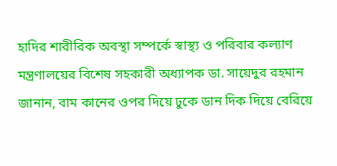হাদির শারীরিক অবস্থা সম্পর্কে স্বাস্থ্য ও পরিবার কল্যাণ মন্ত্রণালয়ের বিশেষ সহকারী অধ্যাপক ডা. সায়েদুর রহমান জানান, বাম কানের ওপর দিয়ে ঢুকে ডান দিক দিয়ে বেরিয়ে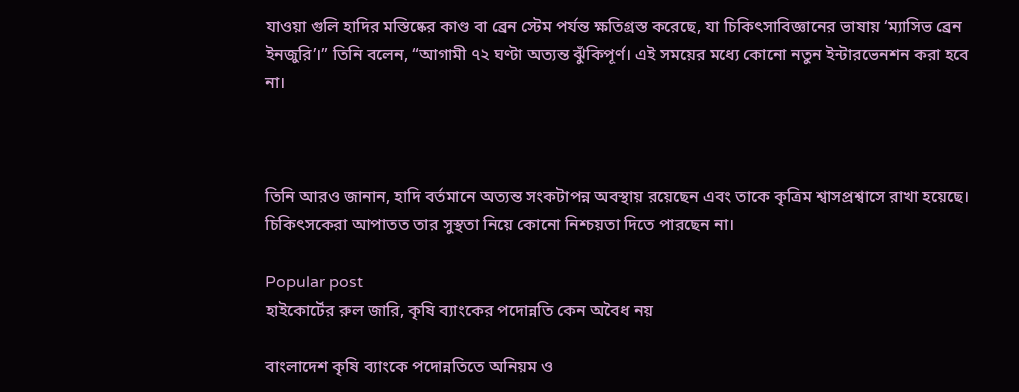যাওয়া গুলি হাদির মস্তিষ্কের কাণ্ড বা ব্রেন স্টেম পর্যন্ত ক্ষতিগ্রস্ত করেছে, যা চিকিৎসাবিজ্ঞানের ভাষায় ‘ম্যাসিভ ব্রেন ইনজুরি’।” তিনি বলেন, “আগামী ৭২ ঘণ্টা অত্যন্ত ঝুঁকিপূর্ণ। এই সময়ের মধ্যে কোনো নতুন ইন্টারভেনশন করা হবে না।



তিনি আরও জানান, হাদি বর্তমানে অত্যন্ত সংকটাপন্ন অবস্থায় রয়েছেন এবং তাকে কৃত্রিম শ্বাসপ্রশ্বাসে রাখা হয়েছে। চিকিৎসকেরা আপাতত তার সুস্থতা নিয়ে কোনো নিশ্চয়তা দিতে পারছেন না।

Popular post
হাইকোর্টের রুল জারি, কৃষি ব্যাংকের পদোন্নতি কেন অবৈধ নয়

বাংলাদেশ কৃষি ব্যাংকে পদোন্নতিতে অনিয়ম ও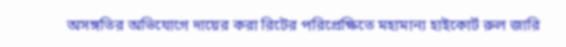অসঙ্গতির অভিযোগে দায়ের করা রিটের পরিপ্রেক্ষিতে মহামান্য হাইকোর্ট রুল জারি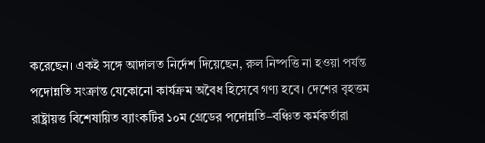করেছেন। একই সঙ্গে আদালত নির্দেশ দিয়েছেন, রুল নিষ্পত্তি না হওয়া পর্যন্ত পদোন্নতি সংক্রান্ত যেকোনো কার্যক্রম অবৈধ হিসেবে গণ্য হবে। দেশের বৃহত্তম রাষ্ট্রায়ত্ত বিশেষায়িত ব্যাংকটির ১০ম গ্রেডের পদোন্নতি–বঞ্চিত কর্মকর্তারা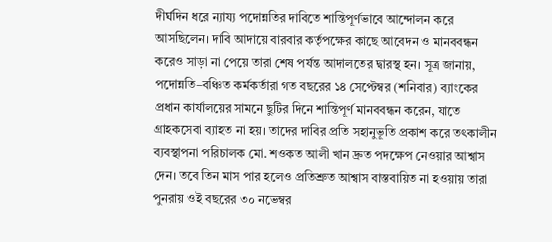দীর্ঘদিন ধরে ন্যায্য পদোন্নতির দাবিতে শান্তিপূর্ণভাবে আন্দোলন করে আসছিলেন। দাবি আদায়ে বারবার কর্তৃপক্ষের কাছে আবেদন ও মানববন্ধন করেও সাড়া না পেয়ে তারা শেষ পর্যন্ত আদালতের দ্বারস্থ হন। সূত্র জানায়, পদোন্নতি–বঞ্চিত কর্মকর্তারা গত বছরের ১৪ সেপ্টেম্বর (শনিবার) ব্যাংকের প্রধান কার্যালয়ের সামনে ছুটির দিনে শান্তিপূর্ণ মানববন্ধন করেন, যাতে গ্রাহকসেবা ব্যাহত না হয়। তাদের দাবির প্রতি সহানুভূতি প্রকাশ করে তৎকালীন ব্যবস্থাপনা পরিচালক মো. শওকত আলী খান দ্রুত পদক্ষেপ নেওয়ার আশ্বাস দেন। তবে তিন মাস পার হলেও প্রতিশ্রুত আশ্বাস বাস্তবায়িত না হওয়ায় তারা পুনরায় ওই বছরের ৩০ নভেম্বর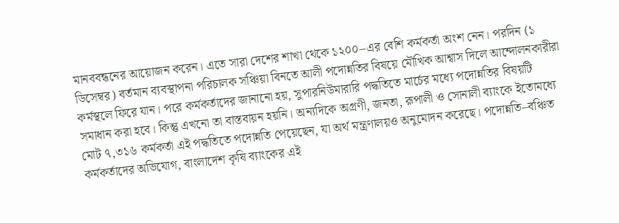মানববন্ধনের আয়োজন করেন। এতে সারা দেশের শাখা থেকে ১২০০–এর বেশি কর্মকর্তা অংশ নেন। পরদিন (১ ডিসেম্বর) বর্তমান ব্যবস্থাপনা পরিচালক সঞ্চিয়া বিনতে আলী পদোন্নতির বিষয়ে মৌখিক আশ্বাস দিলে আন্দোলনকারীরা কর্মস্থলে ফিরে যান। পরে কর্মকর্তাদের জানানো হয়, সুপারনিউমারারি পদ্ধতিতে মার্চের মধ্যে পদোন্নতির বিষয়টি সমাধান করা হবে। কিন্তু এখনো তা বাস্তবায়ন হয়নি। অন্যদিকে অগ্রণী, জনতা, রূপালী ও সোনালী ব্যাংকে ইতোমধ্যে মোট ৭,৩১৬ কর্মকর্তা এই পদ্ধতিতে পদোন্নতি পেয়েছেন, যা অর্থ মন্ত্রণালয়ও অনুমোদন করেছে। পদোন্নতি–বঞ্চিত কর্মকর্তাদের অভিযোগ, বাংলাদেশ কৃষি ব্যাংকের এই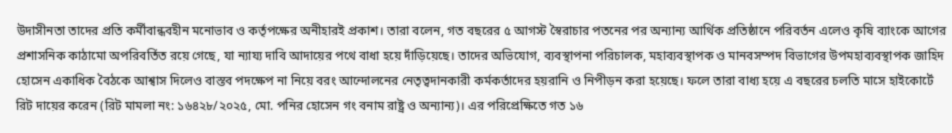উদাসীনতা তাদের প্রতি কর্মীবান্ধবহীন মনোভাব ও কর্তৃপক্ষের অনীহারই প্রকাশ। তারা বলেন, গত বছরের ৫ আগস্ট স্বৈরাচার পতনের পর অন্যান্য আর্থিক প্রতিষ্ঠানে পরিবর্তন এলেও কৃষি ব্যাংকে আগের প্রশাসনিক কাঠামো অপরিবর্তিত রয়ে গেছে, যা ন্যায্য দাবি আদায়ের পথে বাধা হয়ে দাঁড়িয়েছে। তাদের অভিযোগ, ব্যবস্থাপনা পরিচালক, মহাব্যবস্থাপক ও মানবসম্পদ বিভাগের উপমহাব্যবস্থাপক জাহিদ হোসেন একাধিক বৈঠকে আশ্বাস দিলেও বাস্তব পদক্ষেপ না নিয়ে বরং আন্দোলনের নেতৃত্বদানকারী কর্মকর্তাদের হয়রানি ও নিপীড়ন করা হয়েছে। ফলে তারা বাধ্য হয়ে এ বছরের চলতি মাসে হাইকোর্টে রিট দায়ের করেন (রিট মামলা নং: ১৬৪২৮/২০২৫, মো. পনির হোসেন গং বনাম রাষ্ট্র ও অন্যান্য)। এর পরিপ্রেক্ষিতে গত ১৬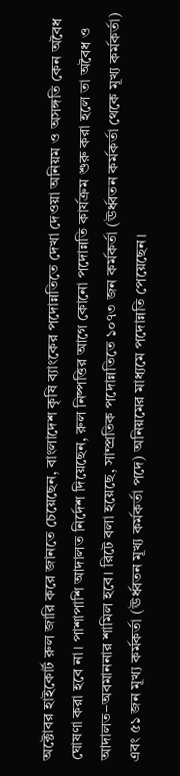অক্টোবর হাইকোর্ট রুল জারি করে জানতে চেয়েছেন, বাংলাদেশ কৃষি ব্যাংকের পদোন্নতিতে দেখা দেওয়া অনিয়ম ও অসঙ্গতি কেন অবৈধ ঘোষণা করা হবে না। পাশাপাশি আদালত নির্দেশ দিয়েছেন, রুল নিষ্পত্তির আগে কোনো পদোন্নতি কার্যক্রম শুরু করা হলে তা অবৈধ ও আদালত–অবমাননার শামিল হবে। রিটে বলা হয়েছে, সাম্প্রতিক পদোন্নতিতে ১০৭৩ জন কর্মকর্তা (ঊর্ধ্বতন কর্মকর্তা থেকে মূখ্য কর্মকর্তা) এবং ৫১ জন মূখ্য কর্মকর্তা (ঊর্ধ্বতন মূখ্য কর্মকর্তা পদে) অনিয়মের মাধ্যমে পদোন্নতি পেয়েছেন।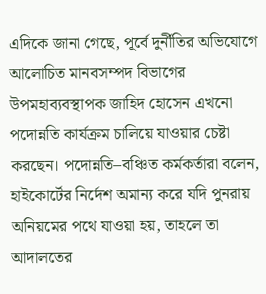এদিকে জানা গেছে, পূর্বে দুর্নীতির অভিযোগে আলোচিত মানবসম্পদ বিভাগের উপমহাব্যবস্থাপক জাহিদ হোসেন এখনো পদোন্নতি কার্যক্রম চালিয়ে যাওয়ার চেষ্টা করছেন। পদোন্নতি–বঞ্চিত কর্মকর্তারা বলেন, হাইকোর্টের নির্দেশ অমান্য করে যদি পুনরায় অনিয়মের পথে যাওয়া হয়, তাহলে তা আদালতের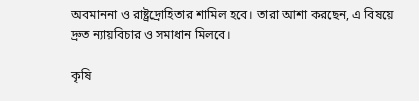অবমাননা ও রাষ্ট্রদ্রোহিতার শামিল হবে। তারা আশা করছেন, এ বিষয়ে দ্রুত ন্যায়বিচার ও সমাধান মিলবে।

কৃষি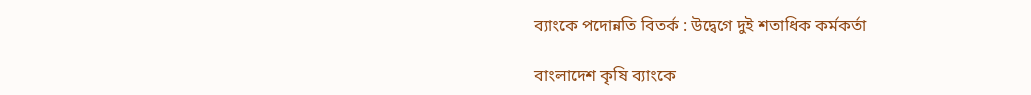ব্যাংকে পদোন্নতি বিতর্ক : উদ্বেগে দুই শতাধিক কর্মকর্তা

বাংলাদেশ কৃষি ব্যাংকে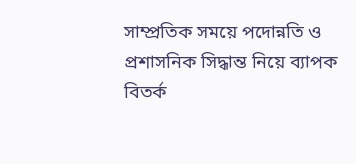সাম্প্রতিক সময়ে পদোন্নতি ও প্রশাসনিক সিদ্ধান্ত নিয়ে ব্যাপক বিতর্ক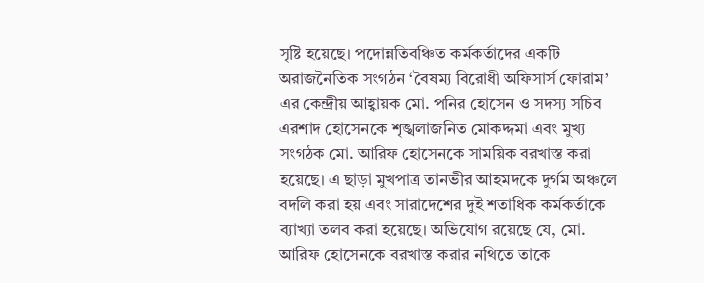সৃষ্টি হয়েছে। পদোন্নতিবঞ্চিত কর্মকর্তাদের একটি অরাজনৈতিক সংগঠন ‘বৈষম্য বিরোধী অফিসার্স ফোরাম’ এর কেন্দ্রীয় আহ্বায়ক মো. পনির হোসেন ও সদস্য সচিব এরশাদ হোসেনকে শৃঙ্খলাজনিত মোকদ্দমা এবং মুখ্য সংগঠক মো. আরিফ হোসেনকে সাময়িক বরখাস্ত করা হয়েছে। এ ছাড়া মুখপাত্র তানভীর আহমদকে দুর্গম অঞ্চলে বদলি করা হয় এবং সারাদেশের দুই শতাধিক কর্মকর্তাকে ব্যাখ্যা তলব করা হয়েছে। অভিযোগ রয়েছে যে, মো. আরিফ হোসেনকে বরখাস্ত করার নথিতে তাকে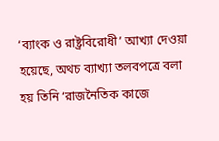‘ব্যাংক ও রাষ্ট্রবিরোধী’ আখ্যা দেওয়া হয়েছে, অথচ ব্যাখ্যা তলবপত্রে বলা হয় তিনি ‘রাজনৈতিক কাজে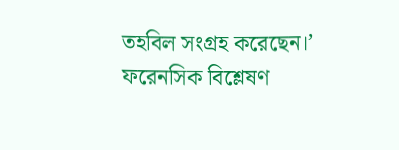তহবিল সংগ্রহ করেছেন।’ ফরেনসিক বিশ্লেষণ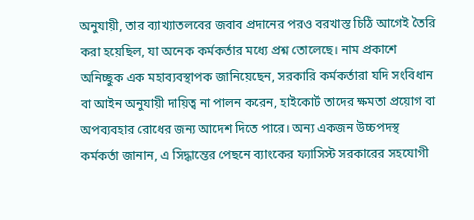অনুযায়ী, তার ব্যাখ্যাতলবের জবাব প্রদানের পরও বরখাস্ত চিঠি আগেই তৈরি করা হয়েছিল, যা অনেক কর্মকর্তার মধ্যে প্রশ্ন তোলেছে। নাম প্রকাশে অনিচ্ছুক এক মহাব্যবস্থাপক জানিয়েছেন, সরকারি কর্মকর্তারা যদি সংবিধান বা আইন অনুযায়ী দায়িত্ব না পালন করেন, হাইকোর্ট তাদের ক্ষমতা প্রয়োগ বা অপব্যবহার রোধের জন্য আদেশ দিতে পারে। অন্য একজন উচ্চপদস্থ কর্মকর্তা জানান, এ সিদ্ধান্তের পেছনে ব্যাংকের ফ্যাসিস্ট সরকারের সহযোগী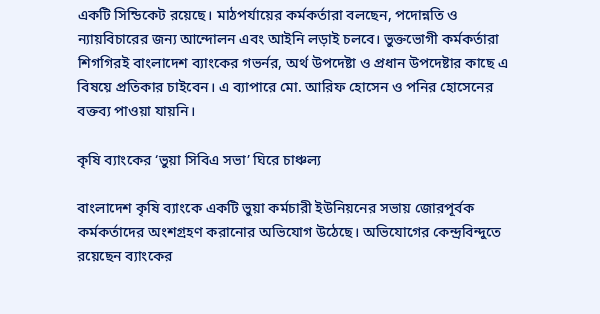একটি সিন্ডিকেট রয়েছে। মাঠপর্যায়ের কর্মকর্তারা বলছেন, পদোন্নতি ও ন্যায়বিচারের জন্য আন্দোলন এবং আইনি লড়াই চলবে। ভুক্তভোগী কর্মকর্তারা শিগগিরই বাংলাদেশ ব্যাংকের গভর্নর, অর্থ উপদেষ্টা ও প্রধান উপদেষ্টার কাছে এ বিষয়ে প্রতিকার চাইবেন। এ ব্যাপারে মো. আরিফ হোসেন ও পনির হোসেনের বক্তব্য পাওয়া যায়নি।

কৃষি ব্যাংকের ‘ভুয়া সিবিএ সভা’ ঘিরে চাঞ্চল্য

বাংলাদেশ কৃষি ব্যাংকে একটি ভুয়া কর্মচারী ইউনিয়নের সভায় জোরপূর্বক কর্মকর্তাদের অংশগ্রহণ করানোর অভিযোগ উঠেছে। অভিযোগের কেন্দ্রবিন্দুতে রয়েছেন ব্যাংকের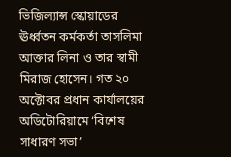ভিজিল্যান্স স্কোয়াডের ঊর্ধ্বতন কর্মকর্তা তাসলিমা আক্তার লিনা ও তার স্বামী মিরাজ হোসেন। গত ২০ অক্টোবর প্রধান কার্যালয়ের অডিটোরিয়ামে ‘বিশেষ সাধারণ সভা’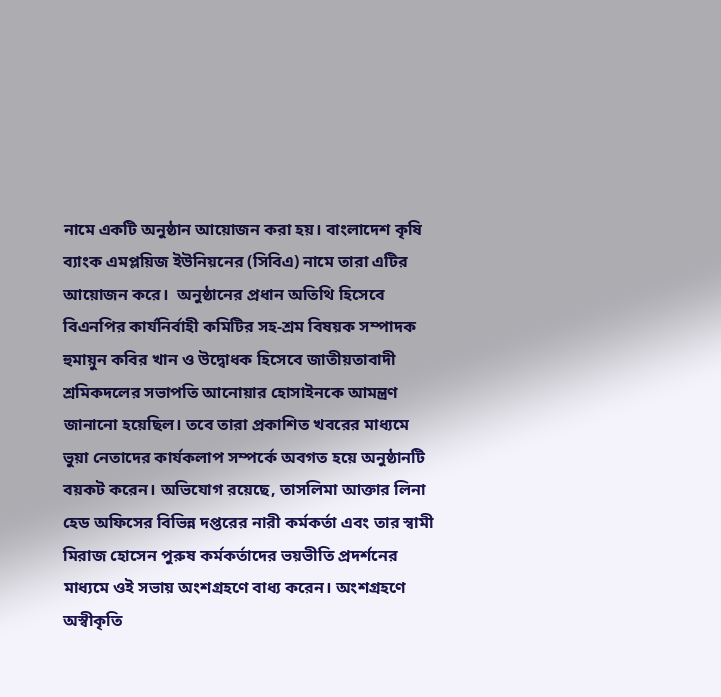নামে একটি অনুষ্ঠান আয়োজন করা হয়। বাংলাদেশ কৃষি ব্যাংক এমপ্লয়িজ ইউনিয়নের (সিবিএ) নামে তারা এটির আয়োজন করে।  অনুষ্ঠানের প্রধান অতিথি হিসেবে বিএনপির কার্যনির্বাহী কমিটির সহ-শ্রম বিষয়ক সম্পাদক হুমায়ুন কবির খান ও উদ্বোধক হিসেবে জাতীয়তাবাদী শ্রমিকদলের সভাপতি আনোয়ার হোসাইনকে আমন্ত্রণ জানানো হয়েছিল। তবে তারা প্রকাশিত খবরের মাধ্যমে ভুয়া নেতাদের কার্যকলাপ সম্পর্কে অবগত হয়ে অনুষ্ঠানটি বয়কট করেন। অভিযোগ রয়েছে, তাসলিমা আক্তার লিনা হেড অফিসের বিভিন্ন দপ্তরের নারী কর্মকর্তা এবং তার স্বামী মিরাজ হোসেন পুরুষ কর্মকর্তাদের ভয়ভীতি প্রদর্শনের মাধ্যমে ওই সভায় অংশগ্রহণে বাধ্য করেন। অংশগ্রহণে অস্বীকৃতি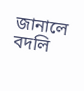জানালে বদলি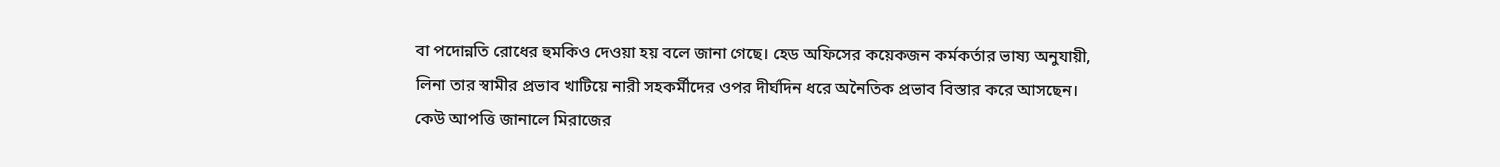বা পদোন্নতি রোধের হুমকিও দেওয়া হয় বলে জানা গেছে। হেড অফিসের কয়েকজন কর্মকর্তার ভাষ্য অনুযায়ী, লিনা তার স্বামীর প্রভাব খাটিয়ে নারী সহকর্মীদের ওপর দীর্ঘদিন ধরে অনৈতিক প্রভাব বিস্তার করে আসছেন। কেউ আপত্তি জানালে মিরাজের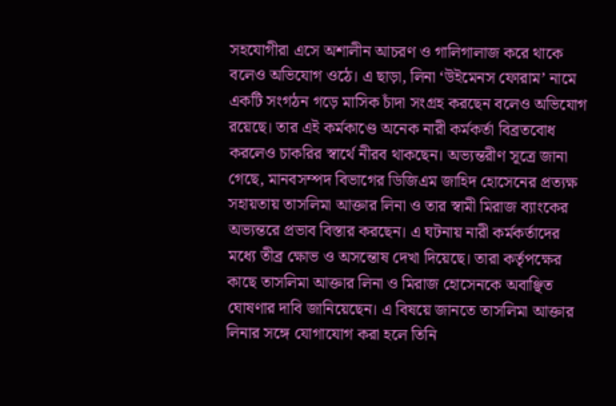সহযোগীরা এসে অশালীন আচরণ ও গালিগালাজ করে থাকে বলেও অভিযোগ ওঠে। এ ছাড়া, লিনা ‘উইমেনস ফোরাম’ নামে একটি সংগঠন গড়ে মাসিক চাঁদা সংগ্রহ করছেন বলেও অভিযোগ রয়েছে। তার এই কর্মকাণ্ডে অনেক নারী কর্মকর্তা বিব্রতবোধ করলেও চাকরির স্বার্থে নীরব থাকছেন। অভ্যন্তরীণ সূত্রে জানা গেছে, মানবসম্পদ বিভাগের ডিজিএম জাহিদ হোসেনের প্রত্যক্ষ সহায়তায় তাসলিমা আক্তার লিনা ও তার স্বামী মিরাজ ব্যাংকের অভ্যন্তরে প্রভাব বিস্তার করছেন। এ ঘটনায় নারী কর্মকর্তাদের মধ্যে তীব্র ক্ষোভ ও অসন্তোষ দেখা দিয়েছে। তারা কর্তৃপক্ষের কাছে তাসলিমা আক্তার লিনা ও মিরাজ হোসেনকে অবাঞ্ছিত ঘোষণার দাবি জানিয়েছেন। এ বিষয়ে জানতে তাসলিমা আক্তার লিনার সঙ্গে যোগাযোগ করা হলে তিনি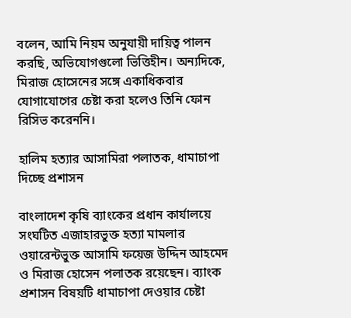বলেন, আমি নিয়ম অনুযায়ী দায়িত্ব পালন করছি, অভিযোগগুলো ভিত্তিহীন। অন্যদিকে, মিরাজ হোসেনের সঙ্গে একাধিকবার যোগাযোগের চেষ্টা করা হলেও তিনি ফোন রিসিভ করেননি।

হালিম হত্যার আসামিরা পলাতক, ধামাচাপা দিচ্ছে প্রশাসন

বাংলাদেশ কৃষি ব্যাংকের প্রধান কার্যালয়ে সংঘটিত এজাহারভুক্ত হত্যা মামলার ওয়ারেন্টভুক্ত আসামি ফয়েজ উদ্দিন আহমেদ ও মিরাজ হোসেন পলাতক রয়েছেন। ব্যাংক প্রশাসন বিষয়টি ধামাচাপা দেওয়ার চেষ্টা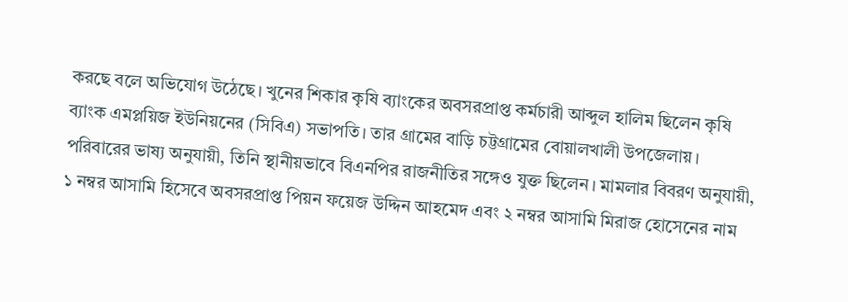করছে বলে অভিযোগ উঠেছে। খুনের শিকার কৃষি ব্যাংকের অবসরপ্রাপ্ত কর্মচারী আব্দুল হালিম ছিলেন কৃষি ব্যাংক এমপ্লয়িজ ইউনিয়নের (সিবিএ) সভাপতি। তার গ্রামের বাড়ি চট্টগ্রামের বোয়ালখালী উপজেলায়। পরিবারের ভাষ্য অনুযায়ী, তিনি স্থানীয়ভাবে বিএনপির রাজনীতির সঙ্গেও যুক্ত ছিলেন। মামলার বিবরণ অনুযায়ী, ১ নম্বর আসামি হিসেবে অবসরপ্রাপ্ত পিয়ন ফয়েজ উদ্দিন আহমেদ এবং ২ নম্বর আসামি মিরাজ হোসেনের নাম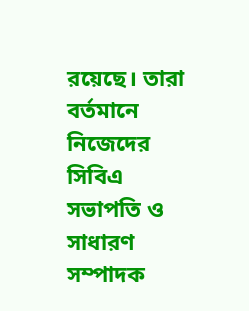রয়েছে। তারা বর্তমানে নিজেদের সিবিএ সভাপতি ও সাধারণ সম্পাদক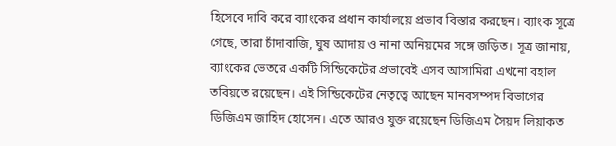হিসেবে দাবি করে ব্যাংকের প্রধান কার্যালয়ে প্রভাব বিস্তার করছেন। ব্যাংক সূত্রে গেছে, তারা চাঁদাবাজি, ঘুষ আদায় ও নানা অনিয়মের সঙ্গে জড়িত। সূত্র জানায়, ব্যাংকের ভেতরে একটি সিন্ডিকেটের প্রভাবেই এসব আসামিরা এখনো বহাল তবিয়তে রয়েছেন। এই সিন্ডিকেটের নেতৃত্বে আছেন মানবসম্পদ বিভাগের ডিজিএম জাহিদ হোসেন। এতে আরও যুক্ত রয়েছেন ডিজিএম সৈয়দ লিয়াকত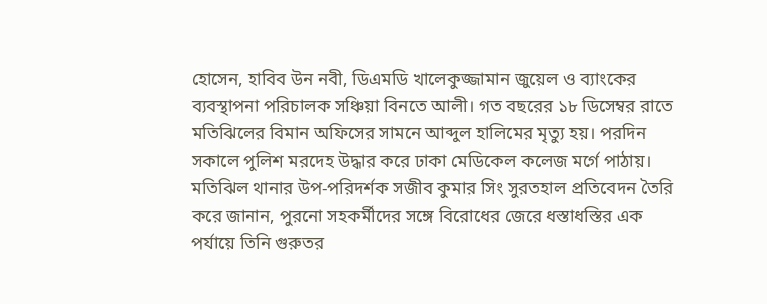হোসেন, হাবিব উন নবী, ডিএমডি খালেকুজ্জামান জুয়েল ও ব্যাংকের ব্যবস্থাপনা পরিচালক সঞ্চিয়া বিনতে আলী। গত বছরের ১৮ ডিসেম্বর রাতে মতিঝিলের বিমান অফিসের সামনে আব্দুল হালিমের মৃত্যু হয়। পরদিন সকালে পুলিশ মরদেহ উদ্ধার করে ঢাকা মেডিকেল কলেজ মর্গে পাঠায়। মতিঝিল থানার উপ-পরিদর্শক সজীব কুমার সিং সুরতহাল প্রতিবেদন তৈরি করে জানান, পুরনো সহকর্মীদের সঙ্গে বিরোধের জেরে ধস্তাধস্তির এক পর্যায়ে তিনি গুরুতর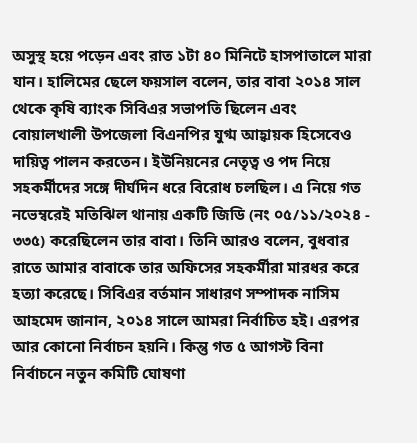অসুস্থ হয়ে পড়েন এবং রাত ১টা ৪০ মিনিটে হাসপাতালে মারা যান। হালিমের ছেলে ফয়সাল বলেন, তার বাবা ২০১৪ সাল থেকে কৃষি ব্যাংক সিবিএর সভাপতি ছিলেন এবং বোয়ালখালী উপজেলা বিএনপির যুগ্ম আহ্বায়ক হিসেবেও দায়িত্ব পালন করতেন। ইউনিয়নের নেতৃত্ব ও পদ নিয়ে সহকর্মীদের সঙ্গে দীর্ঘদিন ধরে বিরোধ চলছিল। এ নিয়ে গত নভেম্বরেই মতিঝিল থানায় একটি জিডি (নং ০৫/১১/২০২৪ - ৩৩৫) করেছিলেন তার বাবা। তিনি আরও বলেন, বুধবার রাতে আমার বাবাকে তার অফিসের সহকর্মীরা মারধর করে হত্যা করেছে। সিবিএর বর্তমান সাধারণ সম্পাদক নাসিম আহমেদ জানান, ২০১৪ সালে আমরা নির্বাচিত হই। এরপর আর কোনো নির্বাচন হয়নি। কিন্তু গত ৫ আগস্ট বিনা নির্বাচনে নতুন কমিটি ঘোষণা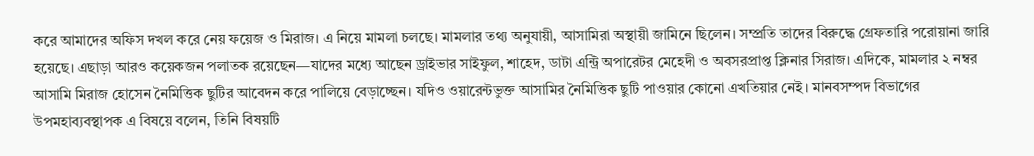করে আমাদের অফিস দখল করে নেয় ফয়েজ ও মিরাজ। এ নিয়ে মামলা চলছে। মামলার তথ্য অনুযায়ী, আসামিরা অস্থায়ী জামিনে ছিলেন। সম্প্রতি তাদের বিরুদ্ধে গ্রেফতারি পরোয়ানা জারি হয়েছে। এছাড়া আরও কয়েকজন পলাতক রয়েছেন—যাদের মধ্যে আছেন ড্রাইভার সাইফুল, শাহেদ, ডাটা এন্ট্রি অপারেটর মেহেদী ও অবসরপ্রাপ্ত ক্লিনার সিরাজ। এদিকে, মামলার ২ নম্বর আসামি মিরাজ হোসেন নৈমিত্তিক ছুটির আবেদন করে পালিয়ে বেড়াচ্ছেন। যদিও ওয়ারেন্টভুক্ত আসামির নৈমিত্তিক ছুটি পাওয়ার কোনো এখতিয়ার নেই। মানবসম্পদ বিভাগের উপমহাব্যবস্থাপক এ বিষয়ে বলেন, তিনি বিষয়টি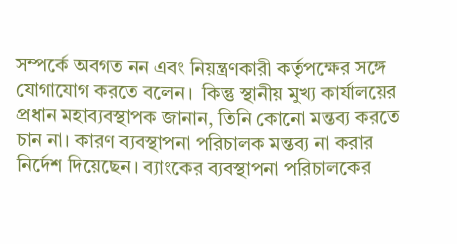সম্পর্কে অবগত নন এবং নিয়ন্ত্রণকারী কর্তৃপক্ষের সঙ্গে যোগাযোগ করতে বলেন।  কিন্তু স্থানীয় মুখ্য কার্যালয়ের প্রধান মহাব্যবস্থাপক জানান, তিনি কোনো মন্তব্য করতে চান না। কারণ ব্যবস্থাপনা পরিচালক মন্তব্য না করার নির্দেশ দিয়েছেন। ব্যাংকের ব্যবস্থাপনা পরিচালকের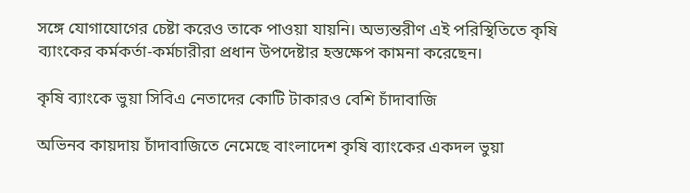সঙ্গে যোগাযোগের চেষ্টা করেও তাকে পাওয়া যায়নি। অভ্যন্তরীণ এই পরিস্থিতিতে কৃষি ব্যাংকের কর্মকর্তা-কর্মচারীরা প্রধান উপদেষ্টার হস্তক্ষেপ কামনা করেছেন।

কৃষি ব্যাংকে ভুয়া সিবিএ নেতাদের কোটি টাকারও বেশি চাঁদাবাজি

অভিনব কায়দায় চাঁদাবাজিতে নেমেছে বাংলাদেশ কৃষি ব্যাংকের একদল ভুয়া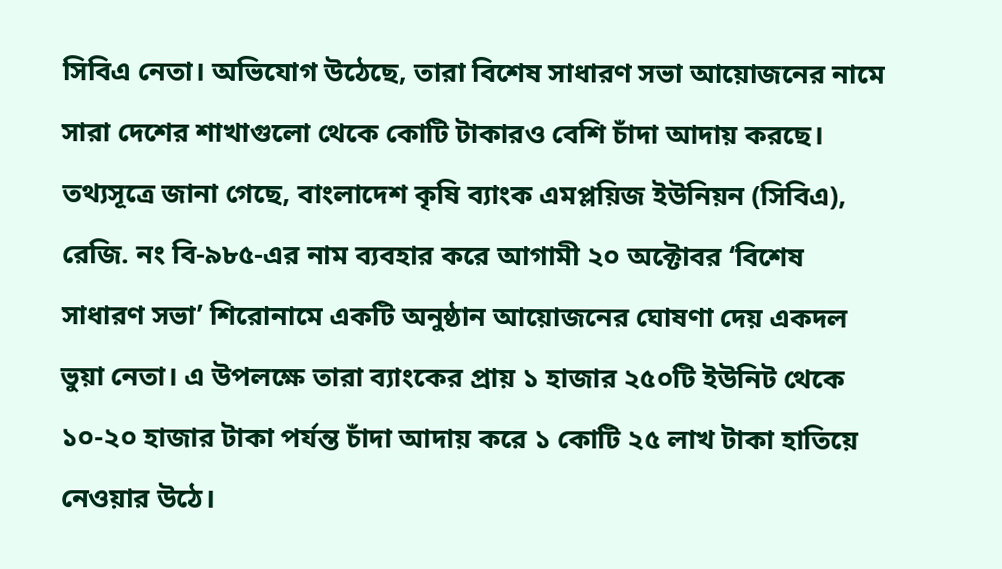সিবিএ নেতা। অভিযোগ উঠেছে, তারা বিশেষ সাধারণ সভা আয়োজনের নামে সারা দেশের শাখাগুলো থেকে কোটি টাকারও বেশি চাঁদা আদায় করছে। তথ্যসূত্রে জানা গেছে, বাংলাদেশ কৃষি ব্যাংক এমপ্লয়িজ ইউনিয়ন (সিবিএ), রেজি. নং বি-৯৮৫-এর নাম ব্যবহার করে আগামী ২০ অক্টোবর ‘বিশেষ সাধারণ সভা’ শিরোনামে একটি অনুষ্ঠান আয়োজনের ঘোষণা দেয় একদল ভুয়া নেতা। এ উপলক্ষে তারা ব্যাংকের প্রায় ১ হাজার ২৫০টি ইউনিট থেকে ১০-২০ হাজার টাকা পর্যন্ত চাঁদা আদায় করে ১ কোটি ২৫ লাখ টাকা হাতিয়ে নেওয়ার উঠে।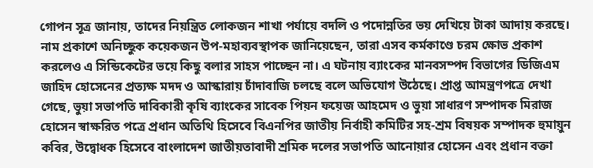গোপন সূত্র জানায়, তাদের নিয়ন্ত্রিত লোকজন শাখা পর্যায়ে বদলি ও পদোন্নতির ভয় দেখিয়ে টাকা আদায় করছে। নাম প্রকাশে অনিচ্ছুক কয়েকজন উপ-মহাব্যবস্থাপক জানিয়েছেন, তারা এসব কর্মকাণ্ডে চরম ক্ষোভ প্রকাশ করলেও এ সিন্ডিকেটের ভয়ে কিছু বলার সাহস পাচ্ছেন না। এ ঘটনায় ব্যাংকের মানবসম্পদ বিভাগের ডিজিএম জাহিদ হোসেনের প্রত্যক্ষ মদদ ও আস্কারায় চাঁদাবাজি চলছে বলে অভিযোগ উঠেছে। প্রাপ্ত আমন্ত্রণপত্রে দেখা গেছে, ভুয়া সভাপতি দাবিকারী কৃষি ব্যাংকের সাবেক পিয়ন ফয়েজ আহমেদ ও ভুয়া সাধারণ সম্পাদক মিরাজ হোসেন স্বাক্ষরিত পত্রে প্রধান অতিথি হিসেবে বিএনপির জাতীয় নির্বাহী কমিটির সহ-শ্রম বিষয়ক সম্পাদক হুমায়ুন কবির, উদ্বোধক হিসেবে বাংলাদেশ জাতীয়তাবাদী শ্রমিক দলের সভাপতি আনোয়ার হোসেন এবং প্রধান বক্তা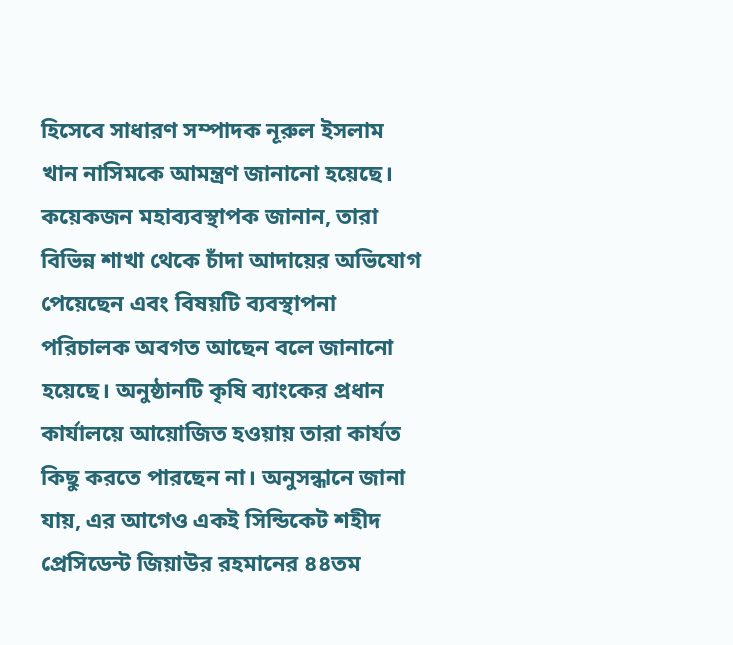হিসেবে সাধারণ সম্পাদক নূরুল ইসলাম খান নাসিমকে আমন্ত্রণ জানানো হয়েছে। কয়েকজন মহাব্যবস্থাপক জানান, তারা বিভিন্ন শাখা থেকে চাঁদা আদায়ের অভিযোগ পেয়েছেন এবং বিষয়টি ব্যবস্থাপনা পরিচালক অবগত আছেন বলে জানানো হয়েছে। অনুষ্ঠানটি কৃষি ব্যাংকের প্রধান কার্যালয়ে আয়োজিত হওয়ায় তারা কার্যত কিছু করতে পারছেন না। অনুসন্ধানে জানা যায়, এর আগেও একই সিন্ডিকেট শহীদ প্রেসিডেন্ট জিয়াউর রহমানের ৪৪তম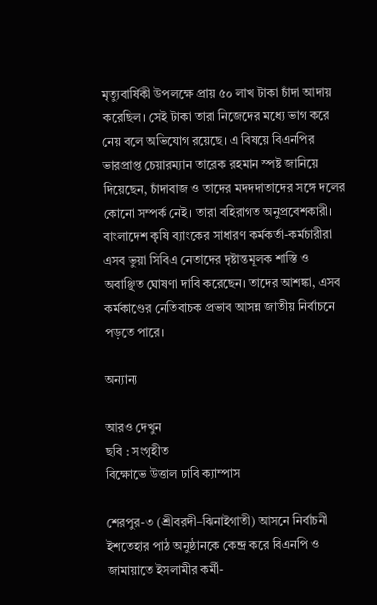মৃত্যুবার্ষিকী উপলক্ষে প্রায় ৫০ লাখ টাকা চাঁদা আদায় করেছিল। সেই টাকা তারা নিজেদের মধ্যে ভাগ করে নেয় বলে অভিযোগ রয়েছে। এ বিষয়ে বিএনপির ভারপ্রাপ্ত চেয়ারম্যান তারেক রহমান স্পষ্ট জানিয়ে দিয়েছেন, চাঁদাবাজ ও তাদের মদদদাতাদের সঙ্গে দলের কোনো সম্পর্ক নেই। তারা বহিরাগত অনুপ্রবেশকারী। বাংলাদেশ কৃষি ব্যাংকের সাধারণ কর্মকর্তা-কর্মচারীরা এসব ভুয়া সিবিএ নেতাদের দৃষ্টান্তমূলক শাস্তি ও অবাঞ্ছিত ঘোষণা দাবি করেছেন। তাদের আশঙ্কা, এসব কর্মকাণ্ডের নেতিবাচক প্রভাব আসন্ন জাতীয় নির্বাচনে পড়তে পারে।

অন্যান্য

আরও দেখুন
ছবি : সংগৃহীত
বিক্ষোভে উত্তাল ঢাবি ক্যাম্পাস

শেরপুর-৩ (শ্রীবরদী–ঝিনাইগাতী) আসনে নির্বাচনী ইশতেহার পাঠ অনুষ্ঠানকে কেন্দ্র করে বিএনপি ও জামায়াতে ইসলামীর কর্মী-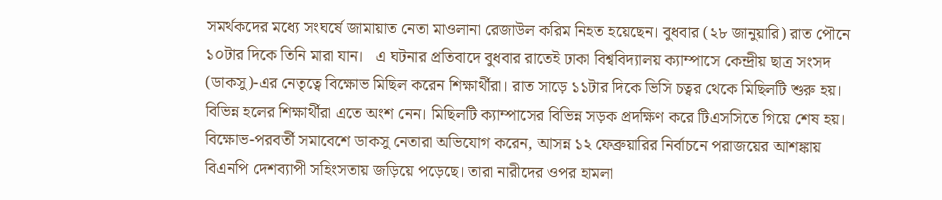সমর্থকদের মধ্যে সংঘর্ষে জামায়াত নেতা মাওলানা রেজাউল করিম নিহত হয়েছেন। বুধবার (২৮ জানুয়ারি) রাত পৌনে ১০টার দিকে তিনি মারা যান।   এ ঘটনার প্রতিবাদে বুধবার রাতেই ঢাকা বিশ্ববিদ্যালয় ক্যাম্পাসে কেন্দ্রীয় ছাত্র সংসদ (ডাকসু)-এর নেতৃত্বে বিক্ষোভ মিছিল করেন শিক্ষার্থীরা। রাত সাড়ে ১১টার দিকে ভিসি চত্বর থেকে মিছিলটি শুরু হয়। বিভিন্ন হলের শিক্ষার্থীরা এতে অংশ নেন। মিছিলটি ক্যাম্পাসের বিভিন্ন সড়ক প্রদক্ষিণ করে টিএসসিতে গিয়ে শেষ হয়। বিক্ষোভ-পরবর্তী সমাবেশে ডাকসু নেতারা অভিযোগ করেন, আসন্ন ১২ ফেব্রুয়ারির নির্বাচনে পরাজয়ের আশঙ্কায় বিএনপি দেশব্যাপী সহিংসতায় জড়িয়ে পড়েছে। তারা নারীদের ওপর হামলা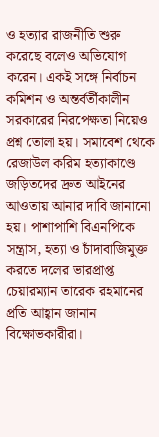ও হত্যার রাজনীতি শুরু করেছে বলেও অভিযোগ করেন। একই সঙ্গে নির্বাচন কমিশন ও অন্তর্বর্তীকালীন সরকারের নিরপেক্ষতা নিয়েও প্রশ্ন তোলা হয়। সমাবেশ থেকে রেজাউল করিম হত্যাকাণ্ডে জড়িতদের দ্রুত আইনের আওতায় আনার দাবি জানানো হয়। পাশাপাশি বিএনপিকে সন্ত্রাস, হত্যা ও চাঁদাবাজিমুক্ত করতে দলের ভারপ্রাপ্ত চেয়ারম্যান তারেক রহমানের প্রতি আহ্বান জানান বিক্ষোভকারীরা।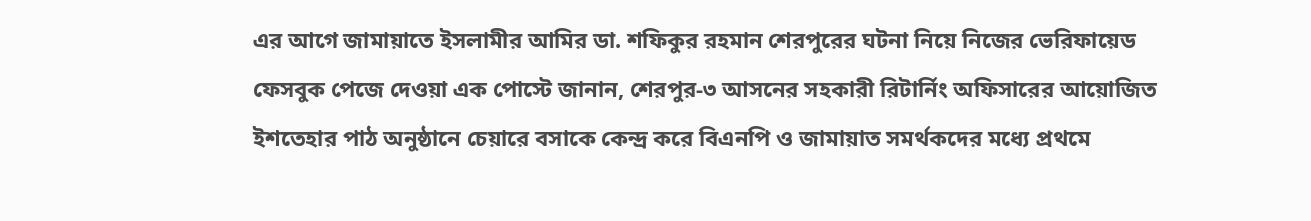এর আগে জামায়াতে ইসলামীর আমির ডা. শফিকুর রহমান শেরপুরের ঘটনা নিয়ে নিজের ভেরিফায়েড ফেসবুক পেজে দেওয়া এক পোস্টে জানান, শেরপুর-৩ আসনের সহকারী রিটার্নিং অফিসারের আয়োজিত ইশতেহার পাঠ অনুষ্ঠানে চেয়ারে বসাকে কেন্দ্র করে বিএনপি ও জামায়াত সমর্থকদের মধ্যে প্রথমে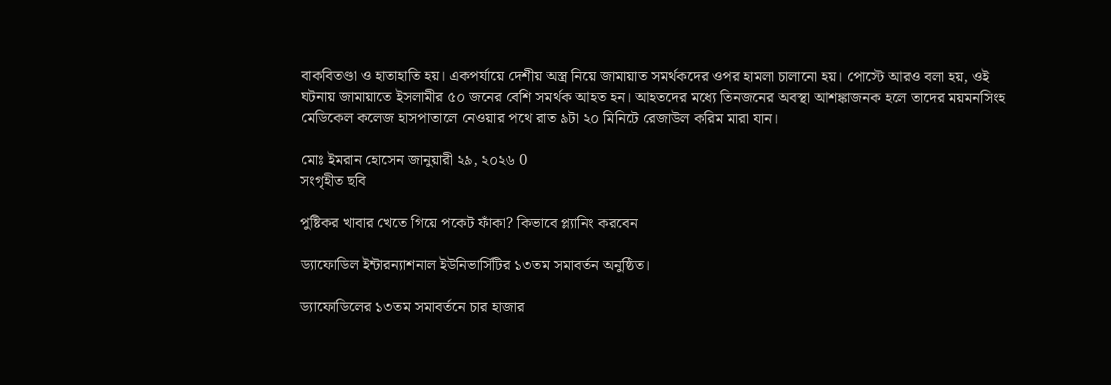বাকবিতণ্ডা ও হাতাহাতি হয়। একপর্যায়ে দেশীয় অস্ত্র নিয়ে জামায়াত সমর্থকদের ওপর হামলা চালানো হয়। পোস্টে আরও বলা হয়, ওই ঘটনায় জামায়াতে ইসলামীর ৫০ জনের বেশি সমর্থক আহত হন। আহতদের মধ্যে তিনজনের অবস্থা আশঙ্কাজনক হলে তাদের ময়মনসিংহ মেডিকেল কলেজ হাসপাতালে নেওয়ার পথে রাত ৯টা ২০ মিনিটে রেজাউল করিম মারা যান।

মোঃ ইমরান হোসেন জানুয়ারী ২৯, ২০২৬ 0
সংগৃহীত ছবি

পুষ্টিকর খাবার খেতে গিয়ে পকেট ফাঁকা? কিভাবে প্ল্যানিং করবেন

ড্যাফোডিল ইন্টারন্যাশনাল ইউনিভার্সিটির ১৩তম সমাবর্তন অনুষ্ঠিত।

ড্যাফোডিলের ১৩তম সমাবর্তনে চার হাজার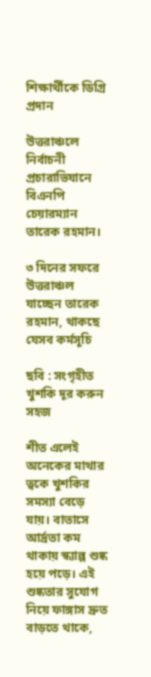শিক্ষার্থীকে ডিগ্রি প্রদান

উত্তরাঞ্চলে নির্বাচনী প্রচারাভিযানে বিএনপি চেয়ারম্যান তারেক রহমান।

৩ দিনের সফরে উত্তরাঞ্চল যাচ্ছেন তারেক রহমান, থাকছে যেসব কর্মসূচি

ছবি : সংগৃহীত
খুশকি দূর করুন সহজ

শীত এলেই অনেকের মাথার ত্বকে খুশকির সমস্যা বেড়ে যায়। বাতাসে আর্দ্রতা কম থাকায় স্ক্যাল্প শুষ্ক হয়ে পড়ে। এই শুষ্কতার সুযোগ নিয়ে ফাঙ্গাস দ্রুত বাড়তে থাকে,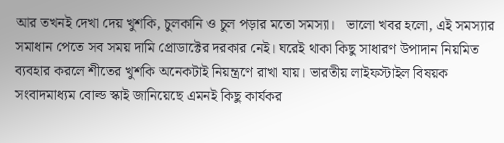আর তখনই দেখা দেয় খুশকি, চুলকানি ও চুল পড়ার মতো সমস্যা।   ভালো খবর হলো, এই সমস্যার সমাধান পেতে সব সময় দামি প্রোডাক্টের দরকার নেই। ঘরেই থাকা কিছু সাধারণ উপাদান নিয়মিত ব্যবহার করলে শীতের খুশকি অনেকটাই নিয়ন্ত্রণে রাখা যায়। ভারতীয় লাইফস্টাইল বিষয়ক সংবাদমাধ্যম বোল্ড স্কাই জানিয়েছে এমনই কিছু কার্যকর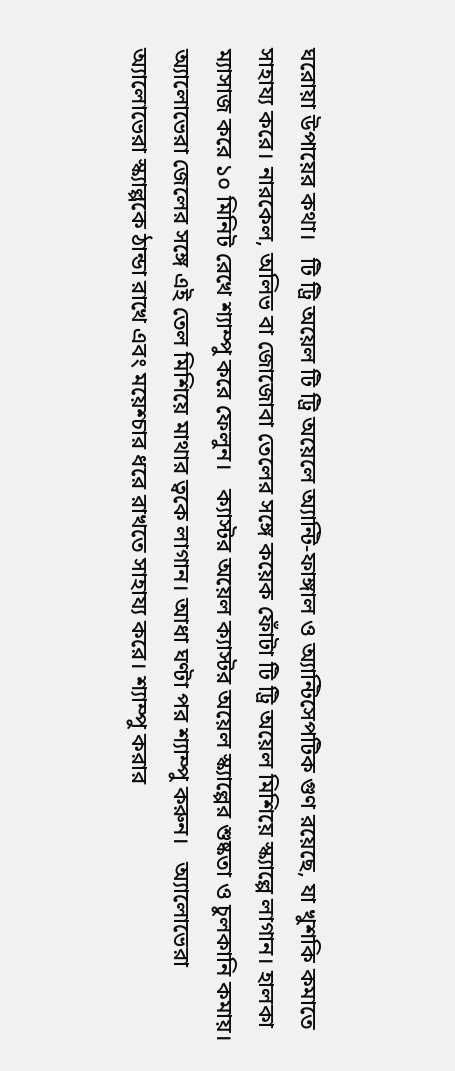ঘরোয়া উপায়ের কথা।   টি ট্রি অয়েল টি ট্রি অয়েলে অ্যান্টি-ফাঙ্গাল ও অ্যান্টিসেপটিক গুণ রয়েছে, যা খুশকি কমাতে সাহায্য করে। নারকেল, অলিভ বা জোজোবা তেলের সঙ্গে কয়েক ফোঁটা টি ট্রি অয়েল মিশিয়ে স্ক্যাল্পে লাগান। হালকা ম্যাসাজ করে ১০ মিনিট রেখে শ্যাম্পু করে ফেলুন।   ক্যাস্টর অয়েল ক্যাস্টর অয়েল স্ক্যাল্পের শুষ্কতা ও চুলকানি কমায়। অ্যালোভেরা জেলের সঙ্গে এই তেল মিশিয়ে মাথার ত্বকে লাগান। আধা ঘণ্টা পর শ্যাম্পু করুন।   অ্যালোভেরা অ্যালোভেরা স্ক্যাল্পকে ঠান্ডা রাখে এবং ময়েশ্চার ধরে রাখতে সাহায্য করে। শ্যাম্পু করার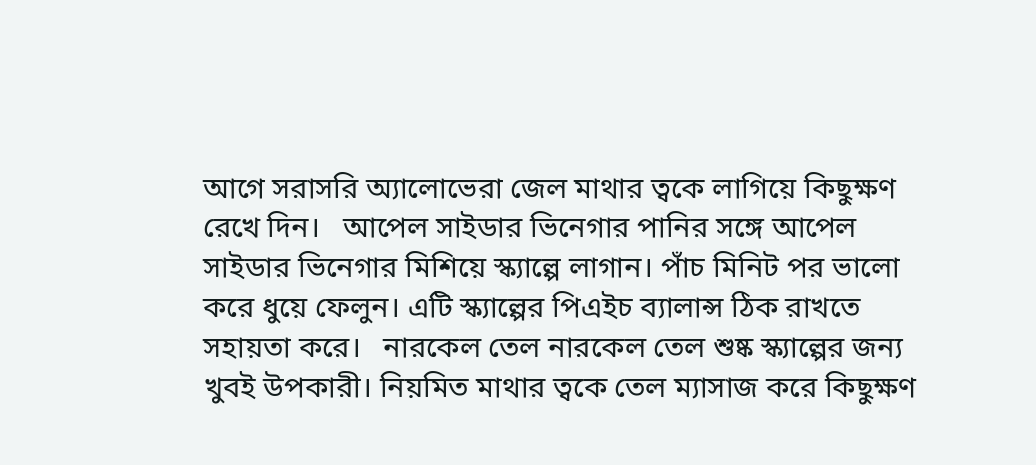আগে সরাসরি অ্যালোভেরা জেল মাথার ত্বকে লাগিয়ে কিছুক্ষণ রেখে দিন।   আপেল সাইডার ভিনেগার পানির সঙ্গে আপেল সাইডার ভিনেগার মিশিয়ে স্ক্যাল্পে লাগান। পাঁচ মিনিট পর ভালো করে ধুয়ে ফেলুন। এটি স্ক্যাল্পের পিএইচ ব্যালান্স ঠিক রাখতে সহায়তা করে।   নারকেল তেল নারকেল তেল শুষ্ক স্ক্যাল্পের জন্য খুবই উপকারী। নিয়মিত মাথার ত্বকে তেল ম্যাসাজ করে কিছুক্ষণ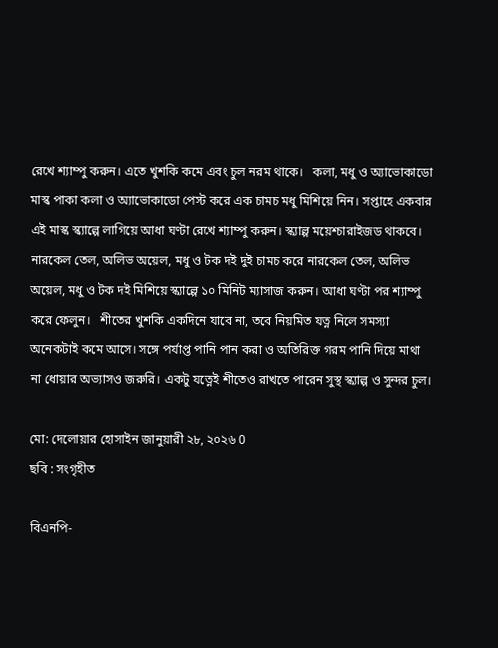রেখে শ্যাম্পু করুন। এতে খুশকি কমে এবং চুল নরম থাকে।   কলা, মধু ও অ্যাভোকাডো মাস্ক পাকা কলা ও অ্যাভোকাডো পেস্ট করে এক চামচ মধু মিশিয়ে নিন। সপ্তাহে একবার এই মাস্ক স্ক্যাল্পে লাগিয়ে আধা ঘণ্টা রেখে শ্যাম্পু করুন। স্ক্যাল্প ময়েশ্চারাইজড থাকবে।   নারকেল তেল, অলিভ অয়েল, মধু ও টক দই দুই চামচ করে নারকেল তেল, অলিভ অয়েল, মধু ও টক দই মিশিয়ে স্ক্যাল্পে ১০ মিনিট ম্যাসাজ করুন। আধা ঘণ্টা পর শ্যাম্পু করে ফেলুন।   শীতের খুশকি একদিনে যাবে না, তবে নিয়মিত যত্ন নিলে সমস্যা অনেকটাই কমে আসে। সঙ্গে পর্যাপ্ত পানি পান করা ও অতিরিক্ত গরম পানি দিয়ে মাথা না ধোয়ার অভ্যাসও জরুরি। একটু যত্নেই শীতেও রাখতে পারেন সুস্থ স্ক্যাল্প ও সুন্দর চুল।

মো: দেলোয়ার হোসাইন জানুয়ারী ২৮, ২০২৬ 0
ছবি : সংগৃহীত

বিএনপি-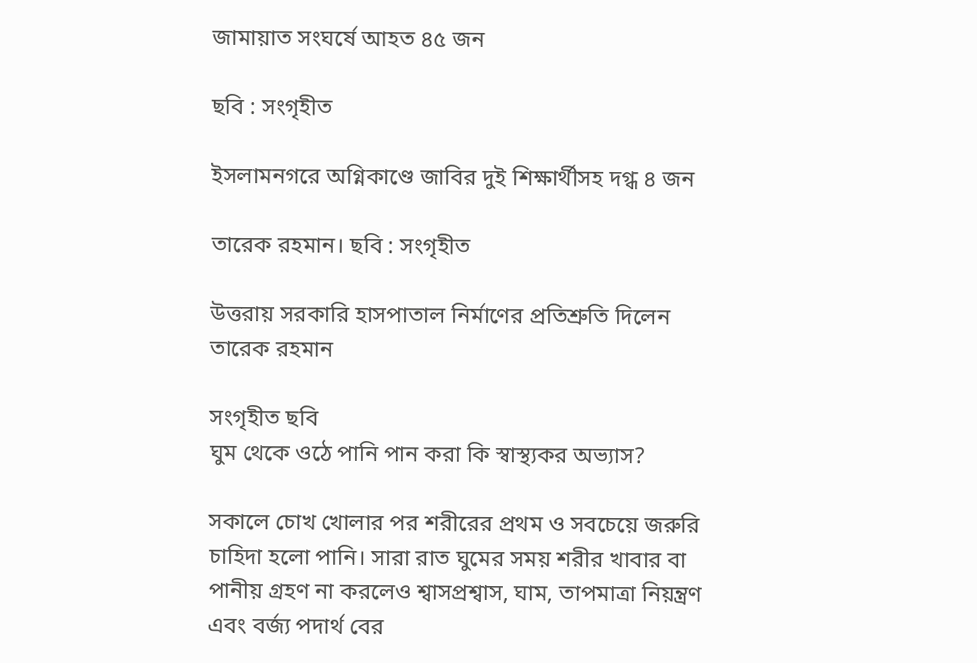জামায়াত সংঘর্ষে আহত ৪৫ জন

ছবি : সংগৃহীত

ইসলামনগরে অগ্নিকাণ্ডে জাবির দুই শিক্ষার্থীসহ দগ্ধ ৪ জন

তারেক রহমান। ছবি : সংগৃহীত

উত্তরায় সরকারি হাসপাতাল নির্মাণের প্রতিশ্রুতি দিলেন তারেক রহমান

সংগৃহীত ছবি
ঘুম থেকে ওঠে পানি পান করা কি স্বাস্থ্যকর অভ্যাস?

সকালে চোখ খোলার পর শরীরের প্রথম ও সবচেয়ে জরুরি চাহিদা হলো পানি। সারা রাত ঘুমের সময় শরীর খাবার বা পানীয় গ্রহণ না করলেও শ্বাসপ্রশ্বাস, ঘাম, তাপমাত্রা নিয়ন্ত্রণ এবং বর্জ্য পদার্থ বের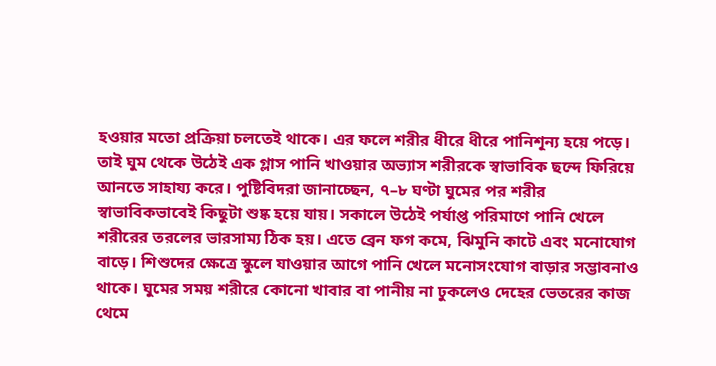হওয়ার মতো প্রক্রিয়া চলতেই থাকে। এর ফলে শরীর ধীরে ধীরে পানিশূন্য হয়ে পড়ে। তাই ঘুম থেকে উঠেই এক গ্লাস পানি খাওয়ার অভ্যাস শরীরকে স্বাভাবিক ছন্দে ফিরিয়ে আনতে সাহায্য করে। পুষ্টিবিদরা জানাচ্ছেন, ৭–৮ ঘণ্টা ঘুমের পর শরীর স্বাভাবিকভাবেই কিছুটা শুষ্ক হয়ে যায়। সকালে উঠেই পর্যাপ্ত পরিমাণে পানি খেলে শরীরের তরলের ভারসাম্য ঠিক হয়। এতে ব্রেন ফগ কমে, ঝিমুনি কাটে এবং মনোযোগ বাড়ে। শিশুদের ক্ষেত্রে স্কুলে যাওয়ার আগে পানি খেলে মনোসংযোগ বাড়ার সম্ভাবনাও থাকে। ঘুমের সময় শরীরে কোনো খাবার বা পানীয় না ঢুকলেও দেহের ভেতরের কাজ থেমে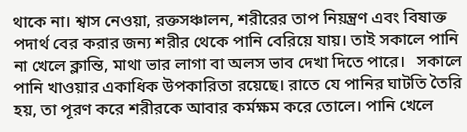থাকে না। শ্বাস নেওয়া, রক্তসঞ্চালন, শরীরের তাপ নিয়ন্ত্রণ এবং বিষাক্ত পদার্থ বের করার জন্য শরীর থেকে পানি বেরিয়ে যায়। তাই সকালে পানি না খেলে ক্লান্তি, মাথা ভার লাগা বা অলস ভাব দেখা দিতে পারে।   সকালে পানি খাওয়ার একাধিক উপকারিতা রয়েছে। রাতে যে পানির ঘাটতি তৈরি হয়, তা পূরণ করে শরীরকে আবার কর্মক্ষম করে তোলে। পানি খেলে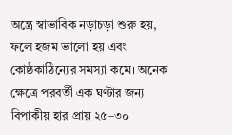অন্ত্রে স্বাভাবিক নড়াচড়া শুরু হয়, ফলে হজম ভালো হয় এবং কোষ্ঠকাঠিন্যের সমস্যা কমে। অনেক ক্ষেত্রে পরবর্তী এক ঘণ্টার জন্য বিপাকীয় হার প্রায় ২৫–৩০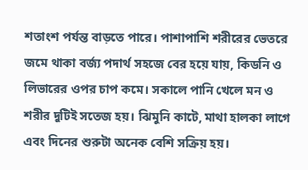শতাংশ পর্যন্ত বাড়তে পারে। পাশাপাশি শরীরের ভেতরে জমে থাকা বর্জ্য পদার্থ সহজে বের হয়ে যায়, কিডনি ও লিভারের ওপর চাপ কমে। সকালে পানি খেলে মন ও শরীর দুটিই সতেজ হয়। ঝিমুনি কাটে, মাথা হালকা লাগে এবং দিনের শুরুটা অনেক বেশি সক্রিয় হয়।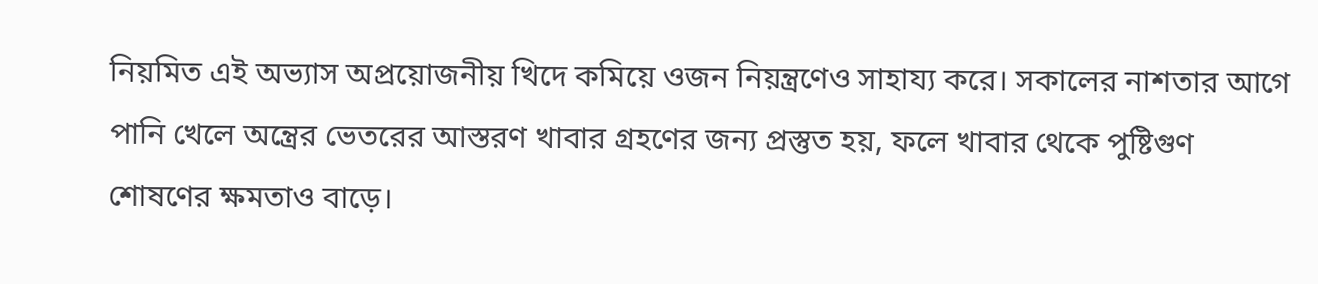নিয়মিত এই অভ্যাস অপ্রয়োজনীয় খিদে কমিয়ে ওজন নিয়ন্ত্রণেও সাহায্য করে। সকালের নাশতার আগে পানি খেলে অন্ত্রের ভেতরের আস্তরণ খাবার গ্রহণের জন্য প্রস্তুত হয়, ফলে খাবার থেকে পুষ্টিগুণ শোষণের ক্ষমতাও বাড়ে।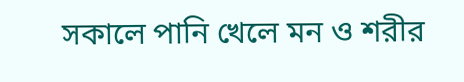সকালে পানি খেলে মন ও শরীর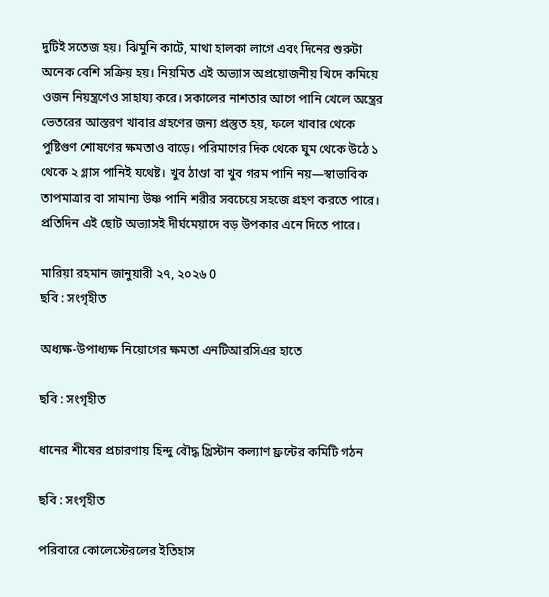দুটিই সতেজ হয়। ঝিমুনি কাটে, মাথা হালকা লাগে এবং দিনের শুরুটা অনেক বেশি সক্রিয় হয়। নিয়মিত এই অভ্যাস অপ্রয়োজনীয় খিদে কমিয়ে ওজন নিয়ন্ত্রণেও সাহায্য করে। সকালের নাশতার আগে পানি খেলে অন্ত্রের ভেতরের আস্তরণ খাবার গ্রহণের জন্য প্রস্তুত হয়, ফলে খাবার থেকে পুষ্টিগুণ শোষণের ক্ষমতাও বাড়ে। পরিমাণের দিক থেকে ঘুম থেকে উঠে ১ থেকে ২ গ্লাস পানিই যথেষ্ট। খুব ঠাণ্ডা বা খুব গরম পানি নয়—স্বাভাবিক তাপমাত্রার বা সামান্য উষ্ণ পানি শরীর সবচেয়ে সহজে গ্রহণ করতে পারে। প্রতিদিন এই ছোট অভ্যাসই দীর্ঘমেয়াদে বড় উপকার এনে দিতে পারে।

মারিয়া রহমান জানুয়ারী ২৭, ২০২৬ 0
ছবি : সংগৃহীত

অধ্যক্ষ-উপাধ্যক্ষ নিয়োগের ক্ষমতা এনটিআরসিএর হাতে

ছবি : সংগৃহীত

ধানের শীষের প্রচারণায় হিন্দু বৌদ্ধ খ্রিস্টান কল্যাণ ফ্রন্টের কমিটি গঠন

ছবি : সংগৃহীত

পরিবারে কোলেস্টেরলের ইতিহাস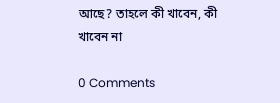আছে? তাহলে কী খাবেন, কী খাবেন না

0 Comments